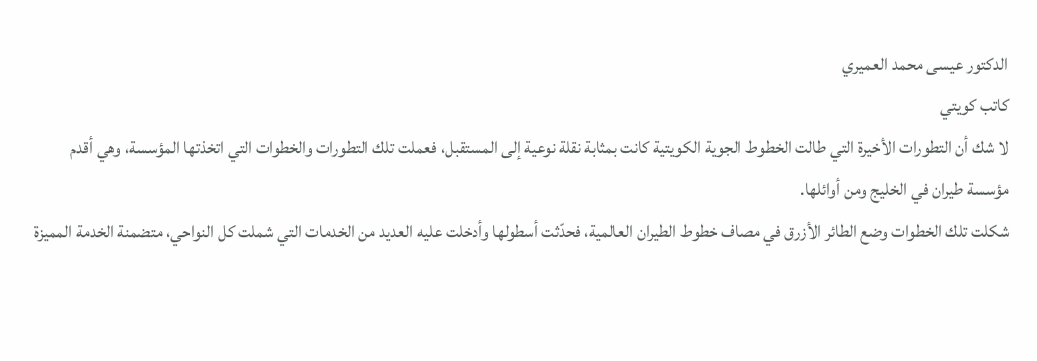الدكتور عيسى محمد العميري
كاتب كويتي
لا شك أن التطورات الأخيرة التي طالت الخطوط الجوية الكويتية كانت بمثابة نقلة نوعية إلى المستقبل، فعملت تلك التطورات والخطوات التي اتخذتها المؤسسة، وهي أقدم مؤسسة طيران في الخليج ومن أوائلها.
شكلت تلك الخطوات وضع الطائر الأزرق في مصاف خطوط الطيران العالمية، فحدّثت أسطولها وأدخلت عليه العديد من الخدمات التي شملت كل النواحي، متضمنة الخدمة المميزة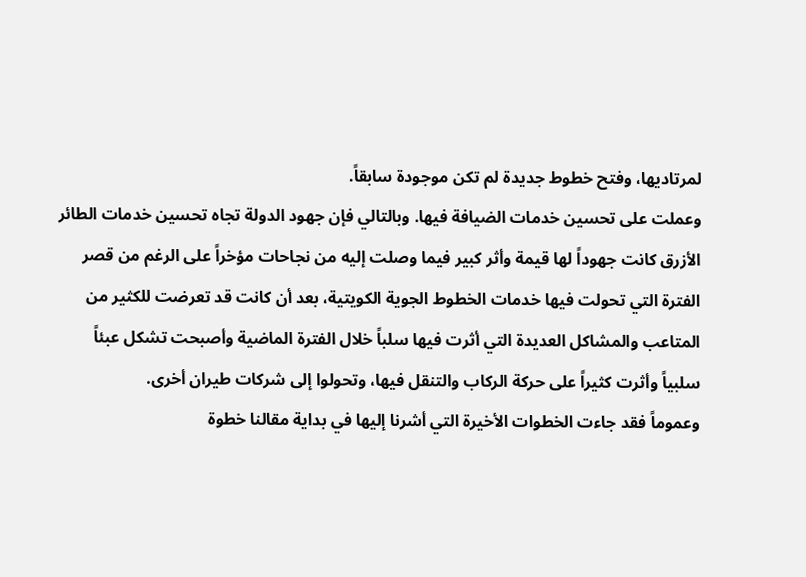لمرتاديها، وفتح خطوط جديدة لم تكن موجودة سابقاً.
وعملت على تحسين خدمات الضيافة فيها. وبالتالي فإن جهود الدولة تجاه تحسين خدمات الطائر الأزرق كانت جهوداً لها قيمة وأثر كبير فيما وصلت إليه من نجاحات مؤخراً على الرغم من قصر الفترة التي تحولت فيها خدمات الخطوط الجوية الكويتية، بعد أن كانت قد تعرضت للكثير من المتاعب والمشاكل العديدة التي أثرت فيها سلباً خلال الفترة الماضية وأصبحت تشكل عبئاً سلبياً وأثرت كثيراً على حركة الركاب والتنقل فيها، وتحولوا إلى شركات طيران أخرى.
وعموماً فقد جاءت الخطوات الأخيرة التي أشرنا إليها في بداية مقالنا خطوة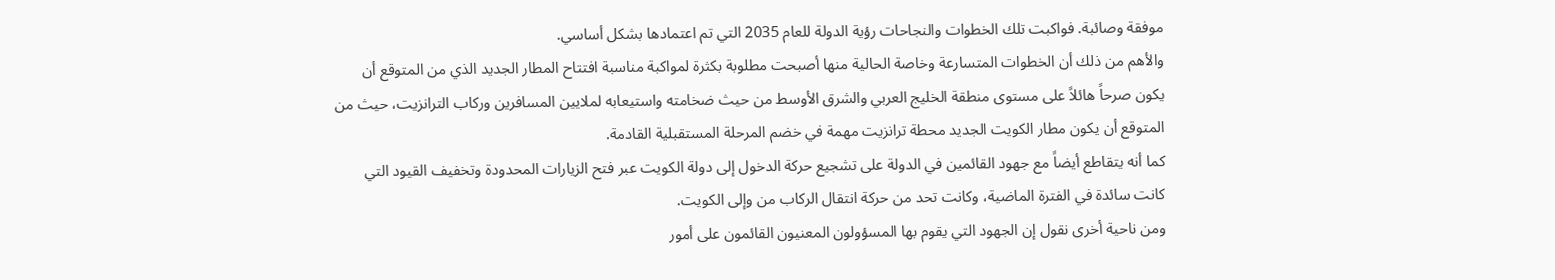موفقة وصائبة. فواكبت تلك الخطوات والنجاحات رؤية الدولة للعام 2035 التي تم اعتمادها بشكل أساسي.
والأهم من ذلك أن الخطوات المتسارعة وخاصة الحالية منها أصبحت مطلوبة بكثرة لمواكبة مناسبة افتتاح المطار الجديد الذي من المتوقع أن يكون صرحاً هائلاً على مستوى منطقة الخليج العربي والشرق الأوسط من حيث ضخامته واستيعابه لملايين المسافرين وركاب الترانزيت، حيث من المتوقع أن يكون مطار الكويت الجديد محطة ترانزيت مهمة في خضم المرحلة المستقبلية القادمة.
كما أنه يتقاطع أيضاً مع جهود القائمين في الدولة على تشجيع حركة الدخول إلى دولة الكويت عبر فتح الزيارات المحدودة وتخفيف القيود التي كانت سائدة في الفترة الماضية، وكانت تحد من حركة انتقال الركاب من وإلى الكويت.
ومن ناحية أخرى نقول إن الجهود التي يقوم بها المسؤولون المعنيون القائمون على أمور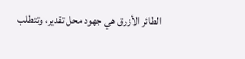الطائر الأزرق هي جهود محل تقدير، وتتطلب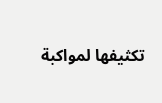تكثيفها لمواكبة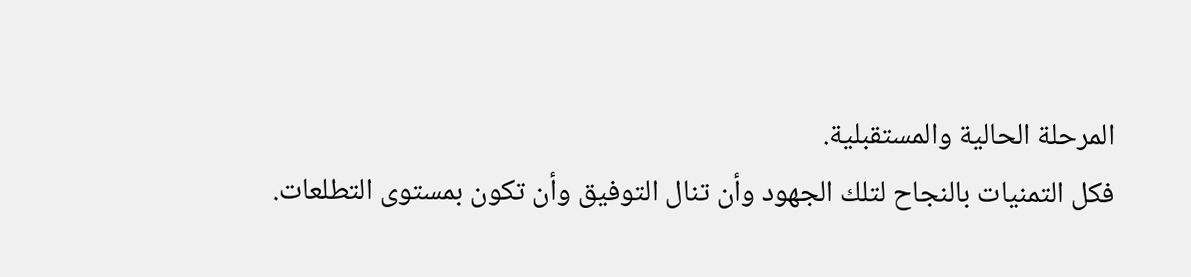المرحلة الحالية والمستقبلية.
فكل التمنيات بالنجاح لتلك الجهود وأن تنال التوفيق وأن تكون بمستوى التطلعات.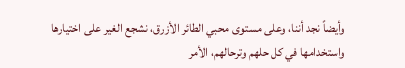وأيضاً نجد أننا، وعلى مستوى محبي الطائر الأزرق، نشجع الغير على اختيارها واستخدامها في كل حلهم وترحالهم، الأمر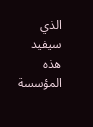الذي سيفيد هذه المؤسسة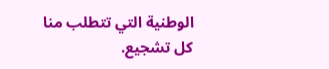الوطنية التي تتطلب منا كل تشجيع.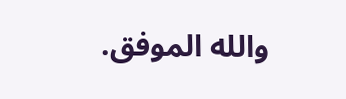والله الموفق.